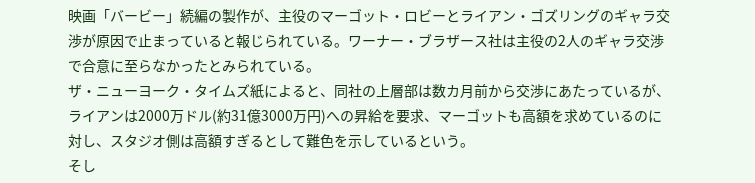映画「バービー」続編の製作が、主役のマーゴット・ロビーとライアン・ゴズリングのギャラ交渉が原因で止まっていると報じられている。ワーナー・ブラザース社は主役の2人のギャラ交渉で合意に至らなかったとみられている。
ザ・ニューヨーク・タイムズ紙によると、同社の上層部は数カ月前から交渉にあたっているが、ライアンは2000万ドル(約31億3000万円)への昇給を要求、マーゴットも高額を求めているのに対し、スタジオ側は高額すぎるとして難色を示しているという。
そし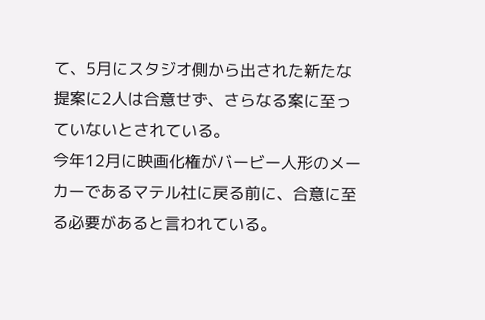て、5月にスタジオ側から出された新たな提案に2人は合意せず、さらなる案に至っていないとされている。
今年12月に映画化権がバービー人形のメーカーであるマテル社に戻る前に、合意に至る必要があると言われている。